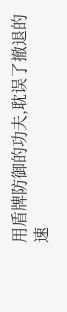用盾牌防御的功夫,耽误了撤退的速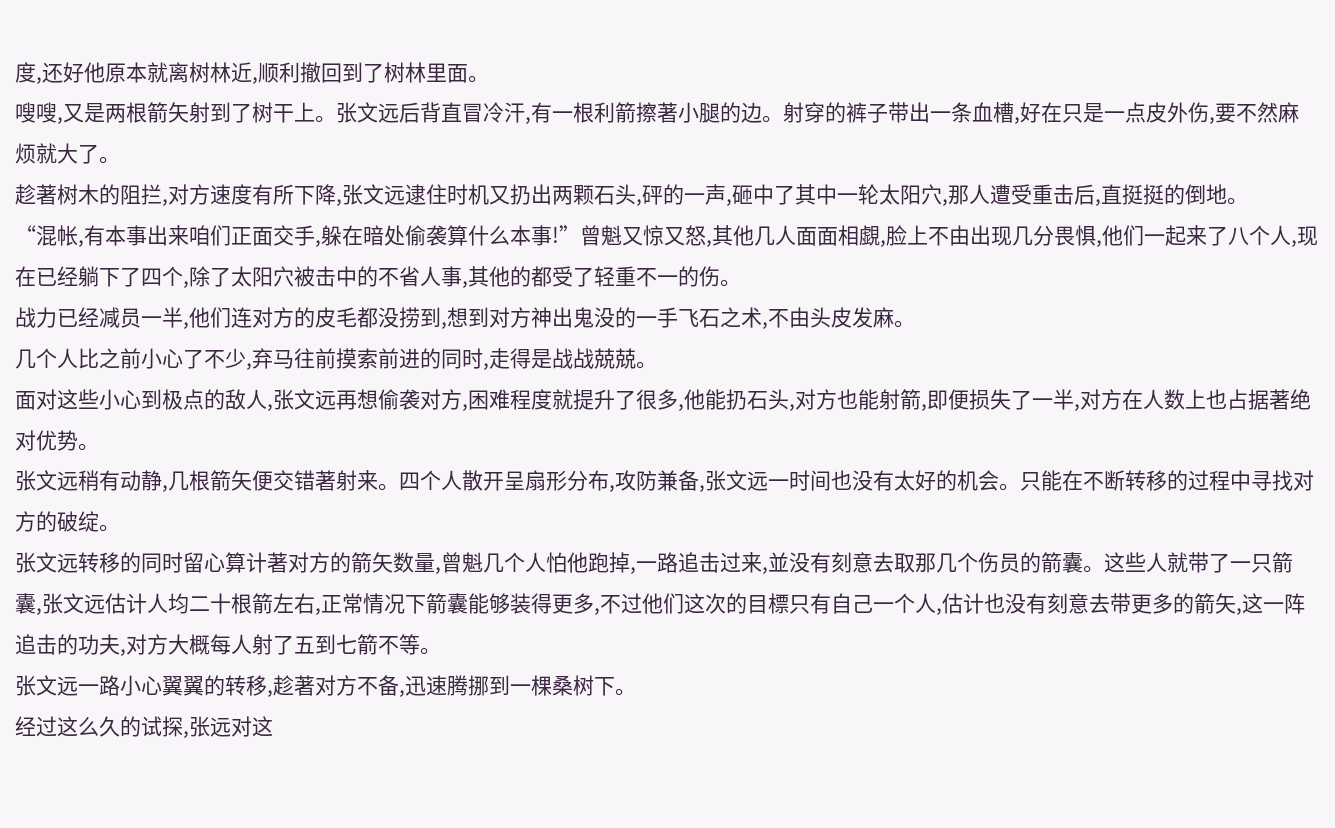度,还好他原本就离树林近,顺利撤回到了树林里面。
嗖嗖,又是两根箭矢射到了树干上。张文远后背直冒冷汗,有一根利箭擦著小腿的边。射穿的裤子带出一条血槽,好在只是一点皮外伤,要不然麻烦就大了。
趁著树木的阻拦,对方速度有所下降,张文远逮住时机又扔出两颗石头,砰的一声,砸中了其中一轮太阳穴,那人遭受重击后,直挺挺的倒地。
“混帐,有本事出来咱们正面交手,躲在暗处偷袭算什么本事!”曾魁又惊又怒,其他几人面面相覷,脸上不由出现几分畏惧,他们一起来了八个人,现在已经躺下了四个,除了太阳穴被击中的不省人事,其他的都受了轻重不一的伤。
战力已经减员一半,他们连对方的皮毛都没捞到,想到对方神出鬼没的一手飞石之术,不由头皮发麻。
几个人比之前小心了不少,弃马往前摸索前进的同时,走得是战战兢兢。
面对这些小心到极点的敌人,张文远再想偷袭对方,困难程度就提升了很多,他能扔石头,对方也能射箭,即便损失了一半,对方在人数上也占据著绝对优势。
张文远稍有动静,几根箭矢便交错著射来。四个人散开呈扇形分布,攻防兼备,张文远一时间也没有太好的机会。只能在不断转移的过程中寻找对方的破绽。
张文远转移的同时留心算计著对方的箭矢数量,曾魁几个人怕他跑掉,一路追击过来,並没有刻意去取那几个伤员的箭囊。这些人就带了一只箭囊,张文远估计人均二十根箭左右,正常情况下箭囊能够装得更多,不过他们这次的目標只有自己一个人,估计也没有刻意去带更多的箭矢,这一阵追击的功夫,对方大概每人射了五到七箭不等。
张文远一路小心翼翼的转移,趁著对方不备,迅速腾挪到一棵桑树下。
经过这么久的试探,张远对这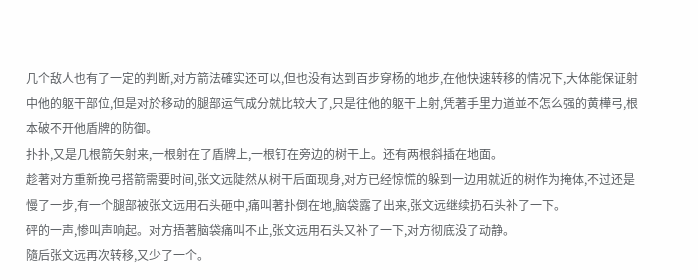几个敌人也有了一定的判断,对方箭法確实还可以,但也没有达到百步穿杨的地步,在他快速转移的情况下,大体能保证射中他的躯干部位,但是对於移动的腿部运气成分就比较大了,只是往他的躯干上射,凭著手里力道並不怎么强的黄樺弓,根本破不开他盾牌的防御。
扑扑,又是几根箭矢射来,一根射在了盾牌上,一根钉在旁边的树干上。还有两根斜插在地面。
趁著对方重新挽弓搭箭需要时间,张文远陡然从树干后面现身,对方已经惊慌的躲到一边用就近的树作为掩体,不过还是慢了一步,有一个腿部被张文远用石头砸中,痛叫著扑倒在地,脑袋露了出来,张文远继续扔石头补了一下。
砰的一声,惨叫声响起。对方捂著脑袋痛叫不止,张文远用石头又补了一下,对方彻底没了动静。
隨后张文远再次转移,又少了一个。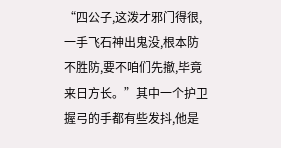“四公子,这泼才邪门得很,一手飞石神出鬼没,根本防不胜防,要不咱们先撤,毕竟来日方长。”其中一个护卫握弓的手都有些发抖,他是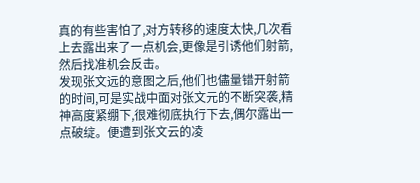真的有些害怕了,对方转移的速度太快,几次看上去露出来了一点机会,更像是引诱他们射箭,然后找准机会反击。
发现张文远的意图之后,他们也儘量错开射箭的时间,可是实战中面对张文元的不断突袭,精神高度紧绷下,很难彻底执行下去,偶尔露出一点破绽。便遭到张文云的凌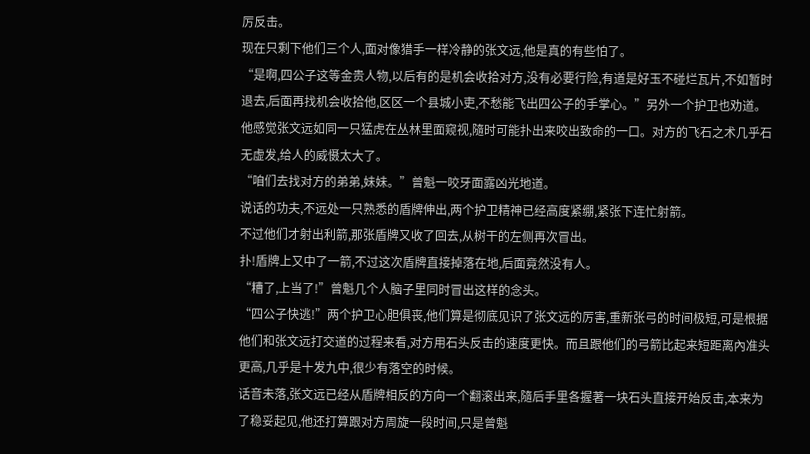厉反击。
现在只剩下他们三个人,面对像猎手一样冷静的张文远,他是真的有些怕了。
“是啊,四公子这等金贵人物,以后有的是机会收拾对方,没有必要行险,有道是好玉不碰烂瓦片,不如暂时退去,后面再找机会收拾他,区区一个县城小吏,不愁能飞出四公子的手掌心。”另外一个护卫也劝道。
他感觉张文远如同一只猛虎在丛林里面窥视,隨时可能扑出来咬出致命的一口。对方的飞石之术几乎石无虚发,给人的威慑太大了。
“咱们去找对方的弟弟,妹妹。”曾魁一咬牙面露凶光地道。
说话的功夫,不远处一只熟悉的盾牌伸出,两个护卫精神已经高度紧绷,紧张下连忙射箭。
不过他们才射出利箭,那张盾牌又收了回去,从树干的左侧再次冒出。
扑!盾牌上又中了一箭,不过这次盾牌直接掉落在地,后面竟然没有人。
“糟了,上当了!”曾魁几个人脑子里同时冒出这样的念头。
“四公子快逃!”两个护卫心胆俱丧,他们算是彻底见识了张文远的厉害,重新张弓的时间极短,可是根据他们和张文远打交道的过程来看,对方用石头反击的速度更快。而且跟他们的弓箭比起来短距离內准头更高,几乎是十发九中,很少有落空的时候。
话音未落,张文远已经从盾牌相反的方向一个翻滚出来,隨后手里各握著一块石头直接开始反击,本来为了稳妥起见,他还打算跟对方周旋一段时间,只是曾魁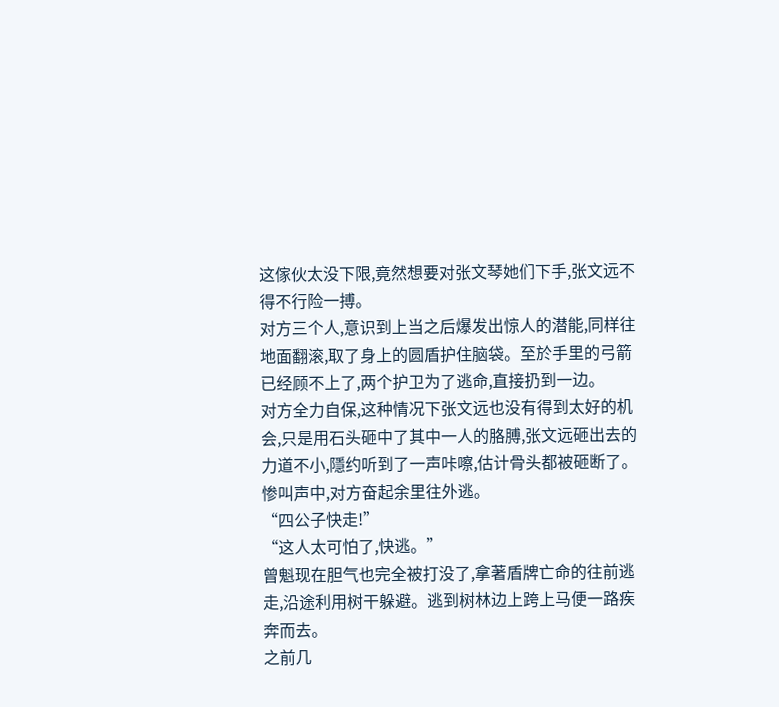这傢伙太没下限,竟然想要对张文琴她们下手,张文远不得不行险一搏。
对方三个人,意识到上当之后爆发出惊人的潜能,同样往地面翻滚,取了身上的圆盾护住脑袋。至於手里的弓箭已经顾不上了,两个护卫为了逃命,直接扔到一边。
对方全力自保,这种情况下张文远也没有得到太好的机会,只是用石头砸中了其中一人的胳膊,张文远砸出去的力道不小,隱约听到了一声咔嚓,估计骨头都被砸断了。
惨叫声中,对方奋起余里往外逃。
“四公子快走!”
“这人太可怕了,快逃。”
曾魁现在胆气也完全被打没了,拿著盾牌亡命的往前逃走,沿途利用树干躲避。逃到树林边上跨上马便一路疾奔而去。
之前几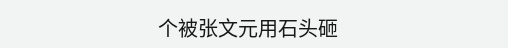个被张文元用石头砸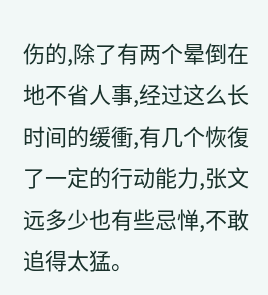伤的,除了有两个晕倒在地不省人事,经过这么长时间的缓衝,有几个恢復了一定的行动能力,张文远多少也有些忌惮,不敢追得太猛。